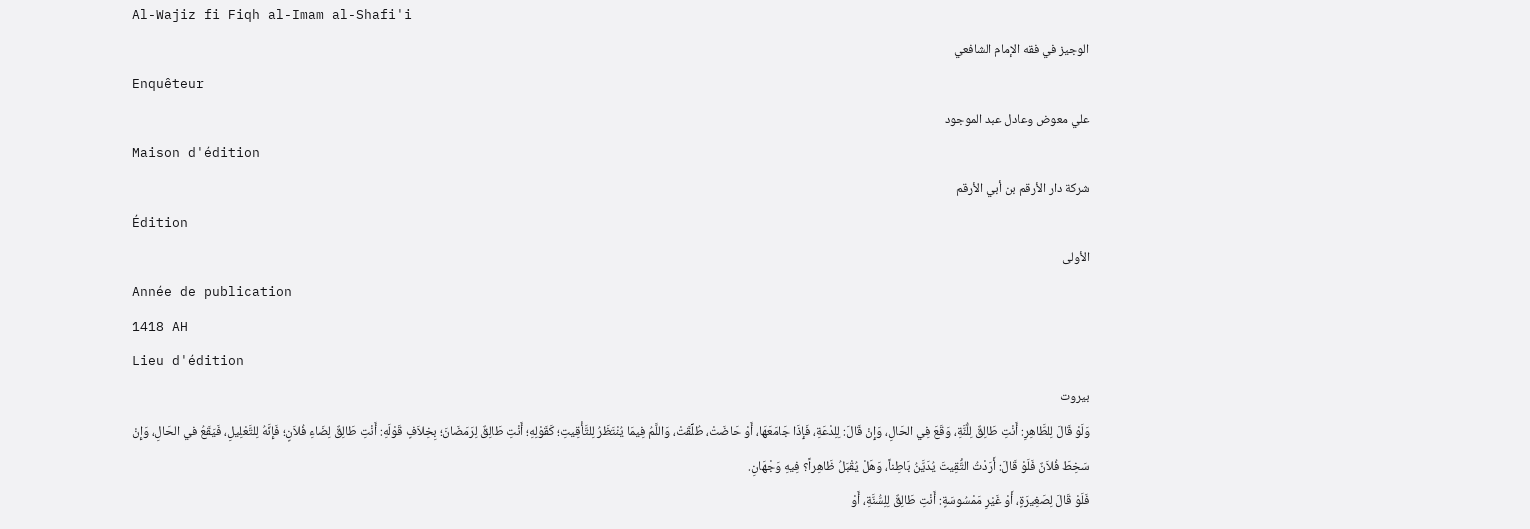Al-Wajiz fi Fiqh al-Imam al-Shafi'i
الوجيز في فقه الإمام الشافعي
Enquêteur
علي معوض وعادل عبد الموجود
Maison d'édition
شركة دار الأرقم بن أبي الأرقم
Édition
الأولى
Année de publication
1418 AH
Lieu d'édition
بيروت
وَلَوْ قَالَ لِلطَّاهِرِ: أَنْتِ طَالِقٌ لِلُّنَّةِ، وَقَعَ فِي الحَالِ، وَإِنْ قَالَ: لِلِدْعَةِ، فَإِذَا جَامَعَهَا، أَوْ حَاضَتْ، طُلِّقَتْ، وَاللَّمُ فِيمَا يُنْتَظَرُ لِلتَّأْقِيتِ؛ كَقَوْلِهِ؛ أَنْتِ طَالِقٌ لِرَمَضَانَ؛ بِخِلاَفٍ قَوْلَهِ: أَنْتِ طَالِقٌ لِضَاءِ فُلاَنٍ؛ فَإِنَّهُ لِلتَّعْلِيلِ، فَيَقَعُ في الحَالِ، وَإِنْ سَخِطَ فُلاَنٌ فَلَوْ قَالَ: أَرَدْتُ التَّْقِيتَ يُدَيَّنُ بَاطِناً، وَهَلْ يُقْبَلُ ظَاهِراً؟ فِيهِ وَجْهَانِ.
فَلَوْ قَالَ لِصَغِيرَةٍ، أَوْ غَيْرِ مَمْسُوسَةٍ: أَنْتِ طَالِقٌ لِلِسُّنَّةِ، أَوْ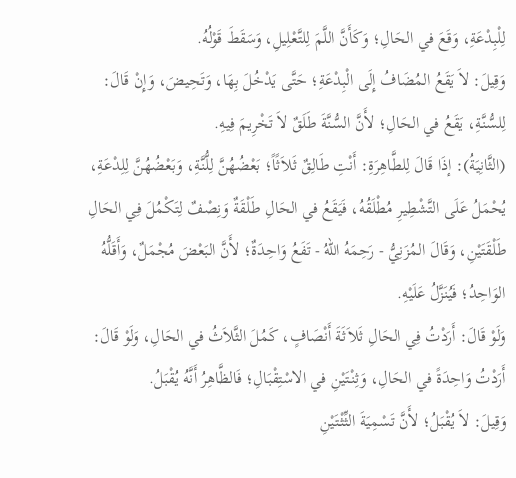لِلْبِدْعَةِ، وَقَعَ في الحَالِ؛ وَكَأَنَّ اللَّمَ لِلتَّعْلِيلِ، وَسَقَطَ قَوْلُهُ.
وَقِيلَ: لاَ يَقَعُ المُضَافُ إِلَى الْبِدْعَةِ؛ حَتَّى يَدْخُلَ بِهَا، وَتَحِيضَ، وَإِنْ قَالَ: لِلسُّنَّةِ، يَقَعُ في الحَالِ؛ لأَنَّ السُّنَّةَ طَلَقٌ لاَ تَخْرِيمَ فِيهِ.
(الثَّانِيَةُ): إذَا قَالَ لِلطَّاهِرَةِ: أَنْتِ طَالِقٌ ثَلاَثًاً؛ بَعْضُهُنَّ لِلُّنَّةِ، وَبَعْضُهُنَّ لِلِدْعَةِ، يُحْمَلُ عَلَى التَّشْطِيرِ مُطْلَقُهُ، فَيَقَعُ في الحَالِ طَلْقَةٌ وَنِصْفٌ لِتَكْمُلَ فِي الحَالِ طَلْقَتَيْنِ، وَقَالَ المُزَنِيُّ - رَحِمَهُ اللهُ - تَفَعُ وَاحِدَةٌ؛ لأَنَّ البَعْضَ مُجْمَلٌ، وَأَقَلُّهُ الوَاحِدُ؛ فَيُنَزَّلُ عَلَيْهِ.
وَلَوْ قَالَ: أَرَدْتُ فِي الحَالِ ثَلاَثَةَ أَنْصَافٍ، كَمُلَ الثَّلاَثُ في الحَالِ، وَلَوْ قَالَ: أَرَدْتُ وَاحِدَةً في الحَالِ، وَثِنْتَيْنِ في الاسْتِقْبَالِ؛ فَالظَّاهِرُ أَنَّهُ يُقْبَلُ.
وَقِيلَ: لاَ يُقْبَلُ؛ لأَنَّ تَسْمِيَةَ الثِّثْتَيْنِ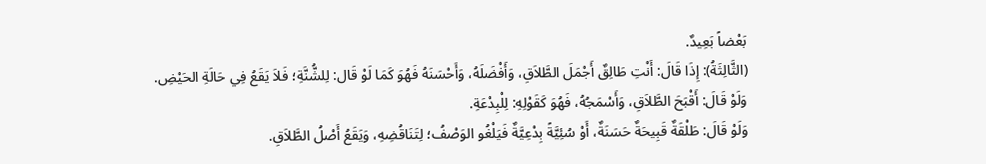بَعْضاً بَعِيدٌ.
(الثَّالِثَةُ): إِذَا قَالَ: أَنْتِ طَالِقٌ أَجْمَلَ الطَّلاَقِ، وَأَفْضَلَهُ، وَأَحْسَنَهُ فَهُوَ كَمَا لَوْ قَال: لِلشُّنَّةِ؛ فَلاَ يَقَعُ فِي حَالَةِ الحَيْضِ.
وَلَوْ قَالَ: أَقْبَحَ الطَّلاَقِ، وَأَسْمَجُهُ، فَهُوَ كَقَوْلِهِ: لِلْبِدْعَةِ.
وَلَوْ قَالَ: طَلْقَةٌ قَبِيحَةٌ حَسَنَةٌ، أَوْ سُئِيَّةً بِدْعِيَّةٌ فَيَلْغُو الوَصْفُ؛ لِتَنَاقُضِهِ، وَيَقَعُ أَصْلُ الطَّلاَقِ.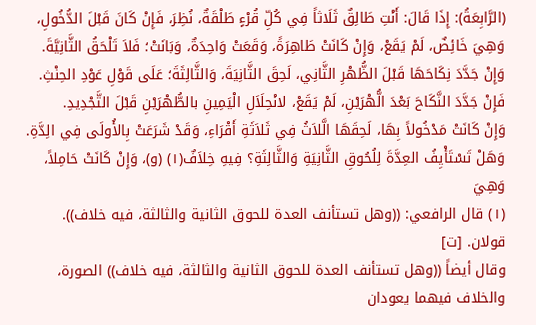(الرَّابِعَةُ): إِذَا قَالَ: أَنْتِ طَالِقٌ ثَلَاثاً فِي كُلِّ قُرْءٍ طَلْقَةٌ، نُظِرَ، فَإِنْ كَانَ قَبْلَ الدُّخُولِ، وَهِيَ خَائِضٌ، لَمْ يَقَعْ، وَإِنْ كَانَتْ طَاهِرَةً، وَقَعَتْ وَاحِدَةٌ، وَبَانَتْ؛ فَلاَ تَلْحَقُ الثَّانِيَّةَ.
وَإِنْ جَدَّدَ نِكَاحَهَا قَبْلَ الظُّهْرِ الثَّانِي، لَحِقَ الثَّانِيَةَ، وَالثَّالِثَةَ؛ عَلَى قَوْلِ عَوْدِ الحِنْثِ.
فَإِنْ جَدَّدَ النَّكَاحَ بَعْدَ الُّهْرَيْنِ، لَمْ يَقَعْ، لانْحِلَاَلِ الْيَمِينِ بالطُّهْرَيْنِ قَبْلَ التَّجْدِيدِ.
وَإِنْ كَانَتْ مَدْخُولاً بِهَا، لَحِقَهَا الَّلاَثُ فِي ثَلاَثَةِ أَقْرَاءِ، وَقَدْ شَرَعَتْ بِالأُولَى فِي الِدَّةِ.
وَهَلْ تَسْتَأْيِفُ العِدَّةَ لِلُحُوقِ الثَّانِيَةِ وَالثَّالِثَةِ؟ فِيهِ خِلاَفٌ(١) (و)، وَإِنْ كَانَتْ حَامِلاً، وَهِيَ
(١) قال الرافعي: ((وهل تستأنف العدة للحوق الثانية والثالثة، فيه خلاف)).
قولان. [ت]
وقال أيضاً ((وهل تستأنف العدة للحوق الثانية والثالثة، فيه خلاف)) الصورة، والخلاف فيهما يعودان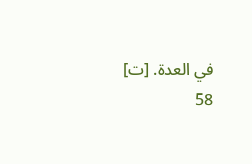في العدة. [ت]
58